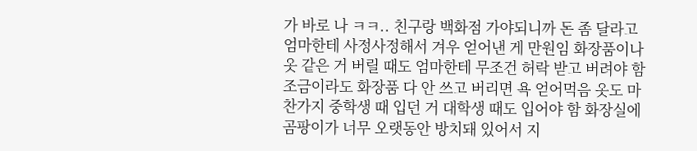가 바로 나 ㅋㅋ.. 친구랑 백화점 가야되니까 돈 좀 달라고 엄마한테 사정사정해서 겨우 얻어낸 게 만원임 화장품이나 옷 같은 거 버릴 때도 엄마한테 무조건 허락 받고 버려야 함 조금이라도 화장품 다 안 쓰고 버리면 욕 얻어먹음 옷도 마찬가지 중학생 때 입던 거 대학생 때도 입어야 함 화장실에 곰팡이가 너무 오랫동안 방치돼 있어서 지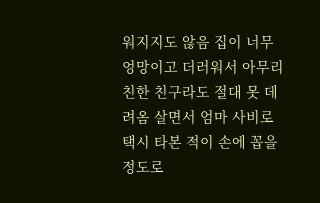워지지도 않음 집이 너무 엉망이고 더러워서 아무리 친한 친구라도 절대 못 데려옴 살면서 엄마 사비로 택시 타본 적이 손에 꼽을 정도로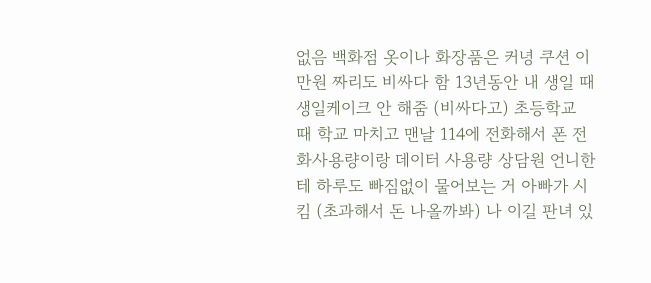없음 백화점 옷이나 화장품은 커녕 쿠션 이만원 짜리도 비싸다 함 13년동안 내 생일 때 생일케이크 안 해줌 (비싸다고) 초등학교 때 학교 마치고 맨날 114에 전화해서 폰 전화사용량이랑 데이터 사용량 상담원 언니한테 하루도 빠짐없이 물어보는 거 아빠가 시킴 (초과해서 돈 나올까봐) 나 이길 판녀 있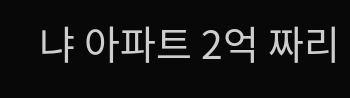냐 아파트 2억 짜리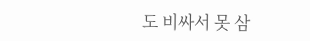도 비싸서 못 삼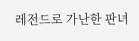레전드로 가난한 판녀